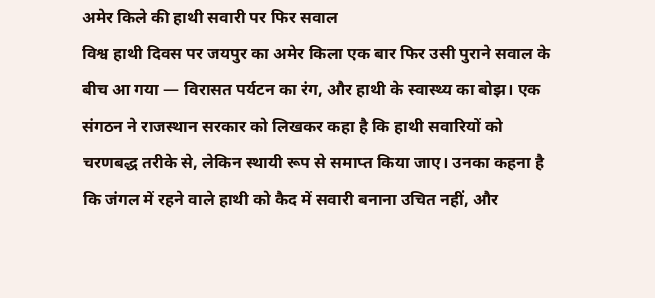अमेर किले की हाथी सवारी पर फिर सवाल
विश्व हाथी दिवस पर जयपुर का अमेर किला एक बार फिर उसी पुराने सवाल के बीच आ गया — विरासत पर्यटन का रंग, और हाथी के स्वास्थ्य का बोझ। एक संगठन ने राजस्थान सरकार को लिखकर कहा है कि हाथी सवारियों को चरणबद्ध तरीके से, लेकिन स्थायी रूप से समाप्त किया जाए। उनका कहना है कि जंगल में रहने वाले हाथी को कैद में सवारी बनाना उचित नहीं, और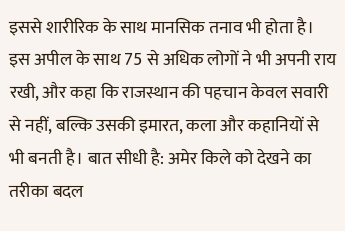इससे शारीरिक के साथ मानसिक तनाव भी होता है। इस अपील के साथ 75 से अधिक लोगों ने भी अपनी राय रखी, और कहा कि राजस्थान की पहचान केवल सवारी से नहीं, बल्कि उसकी इमारत, कला और कहानियों से भी बनती है। बात सीधी है: अमेर किले को देखने का तरीका बदल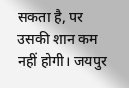सकता है, पर उसकी शान कम नहीं होगी। जयपुर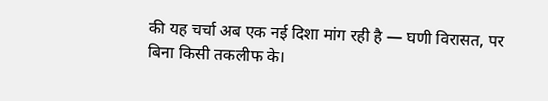की यह चर्चा अब एक नई दिशा मांग रही है — घणी विरासत, पर बिना किसी तकलीफ के।